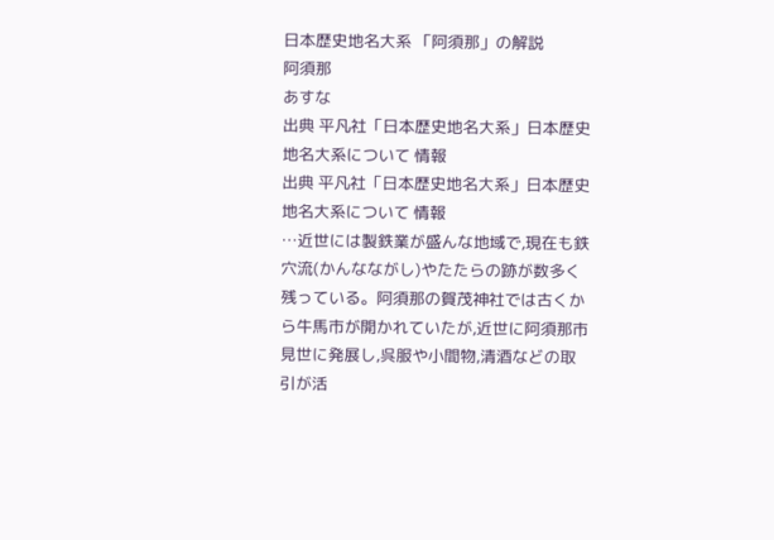日本歴史地名大系 「阿須那」の解説
阿須那
あすな
出典 平凡社「日本歴史地名大系」日本歴史地名大系について 情報
出典 平凡社「日本歴史地名大系」日本歴史地名大系について 情報
…近世には製鉄業が盛んな地域で,現在も鉄穴流(かんなながし)やたたらの跡が数多く残っている。阿須那の賀茂神社では古くから牛馬市が開かれていたが,近世に阿須那市見世に発展し,呉服や小間物,清酒などの取引が活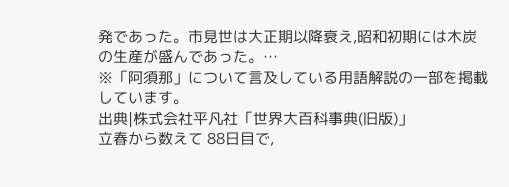発であった。市見世は大正期以降衰え,昭和初期には木炭の生産が盛んであった。…
※「阿須那」について言及している用語解説の一部を掲載しています。
出典|株式会社平凡社「世界大百科事典(旧版)」
立春から数えて 88日目で,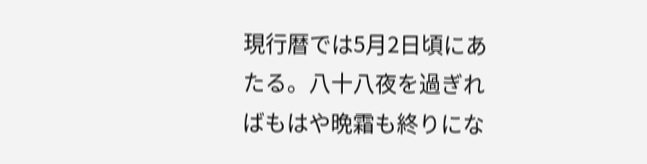現行暦では5月2日頃にあたる。八十八夜を過ぎればもはや晩霜も終りにな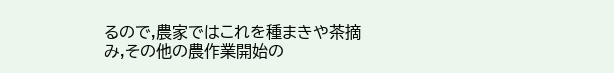るので,農家ではこれを種まきや茶摘み,その他の農作業開始の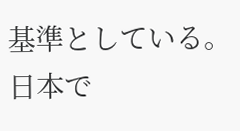基準としている。日本で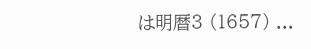は明暦3 (1657) ...